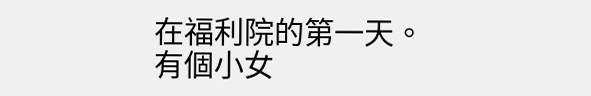在福利院的第一天。
有個小女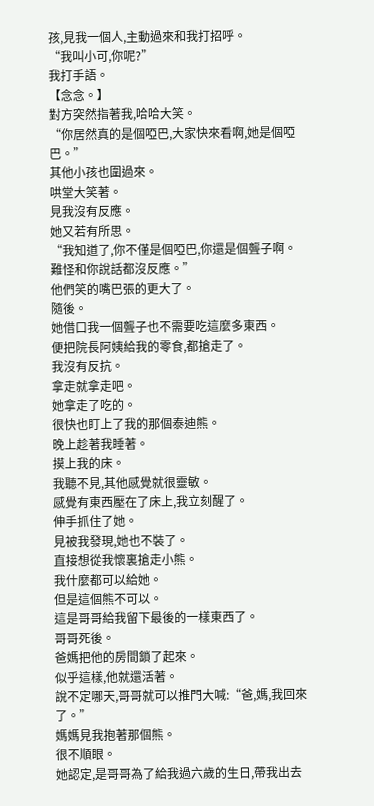孩,見我一個人,主動過來和我打招呼。
“我叫小可,你呢?”
我打手語。
【念念。】
對方突然指著我,哈哈大笑。
“你居然真的是個啞巴,大家快來看啊,她是個啞巴。”
其他小孩也圍過來。
哄堂大笑著。
見我沒有反應。
她又若有所思。
“我知道了,你不僅是個啞巴,你還是個聾子啊。難怪和你說話都沒反應。”
他們笑的嘴巴張的更大了。
隨後。
她借口我一個聾子也不需要吃這麼多東西。
便把院長阿姨給我的零食,都搶走了。
我沒有反抗。
拿走就拿走吧。
她拿走了吃的。
很快也盯上了我的那個泰迪熊。
晚上趁著我睡著。
摸上我的床。
我聽不見,其他感覺就很靈敏。
感覺有東西壓在了床上,我立刻醒了。
伸手抓住了她。
見被我發現,她也不裝了。
直接想從我懷裏搶走小熊。
我什麼都可以給她。
但是這個熊不可以。
這是哥哥給我留下最後的一樣東西了。
哥哥死後。
爸媽把他的房間鎖了起來。
似乎這樣,他就還活著。
說不定哪天,哥哥就可以推門大喊:“爸,媽,我回來了。”
媽媽見我抱著那個熊。
很不順眼。
她認定,是哥哥為了給我過六歲的生日,帶我出去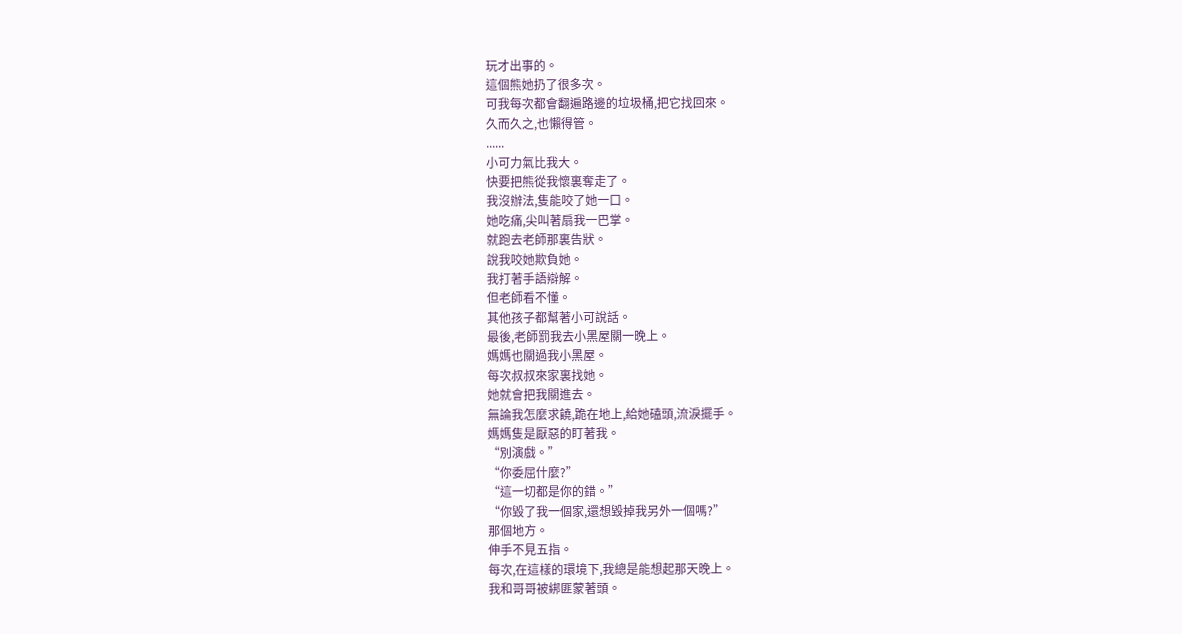玩才出事的。
這個熊她扔了很多次。
可我每次都會翻遍路邊的垃圾桶,把它找回來。
久而久之,也懶得管。
......
小可力氣比我大。
快要把熊從我懷裏奪走了。
我沒辦法,隻能咬了她一口。
她吃痛,尖叫著扇我一巴掌。
就跑去老師那裏告狀。
說我咬她欺負她。
我打著手語辯解。
但老師看不懂。
其他孩子都幫著小可說話。
最後,老師罰我去小黑屋關一晚上。
媽媽也關過我小黑屋。
每次叔叔來家裏找她。
她就會把我關進去。
無論我怎麼求饒,跪在地上,給她磕頭,流淚擺手。
媽媽隻是厭惡的盯著我。
“別演戲。”
“你委屈什麼?”
“這一切都是你的錯。”
“你毀了我一個家,還想毀掉我另外一個嗎?”
那個地方。
伸手不見五指。
每次,在這樣的環境下,我總是能想起那天晚上。
我和哥哥被綁匪蒙著頭。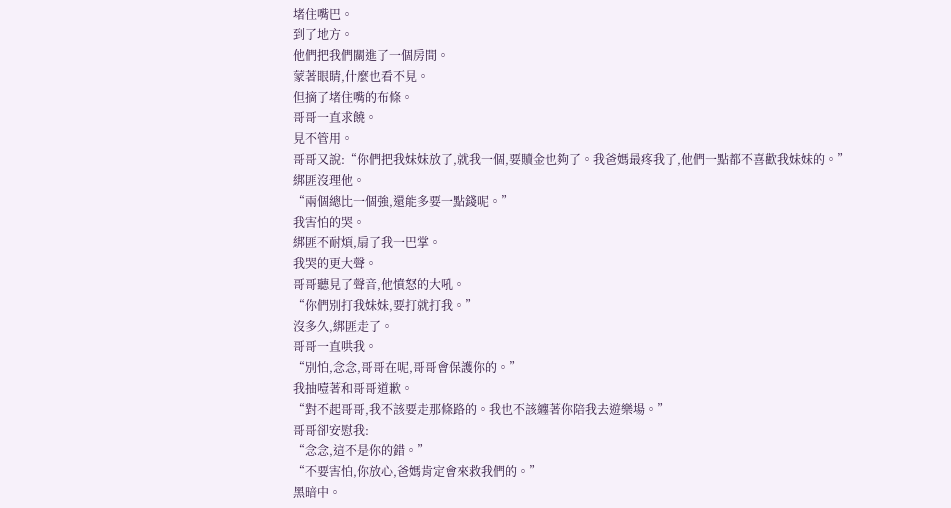堵住嘴巴。
到了地方。
他們把我們關進了一個房間。
蒙著眼睛,什麼也看不見。
但摘了堵住嘴的布條。
哥哥一直求饒。
見不管用。
哥哥又說:“你們把我妹妹放了,就我一個,要贖金也夠了。我爸媽最疼我了,他們一點都不喜歡我妹妹的。”
綁匪沒理他。
“兩個總比一個強,還能多要一點錢呢。”
我害怕的哭。
綁匪不耐煩,扇了我一巴掌。
我哭的更大聲。
哥哥聽見了聲音,他憤怒的大吼。
“你們別打我妹妹,要打就打我。”
沒多久,綁匪走了。
哥哥一直哄我。
“別怕,念念,哥哥在呢,哥哥會保護你的。”
我抽噎著和哥哥道歉。
“對不起哥哥,我不該要走那條路的。我也不該纏著你陪我去遊樂場。”
哥哥卻安慰我:
“念念,這不是你的錯。”
“不要害怕,你放心,爸媽肯定會來救我們的。”
黑暗中。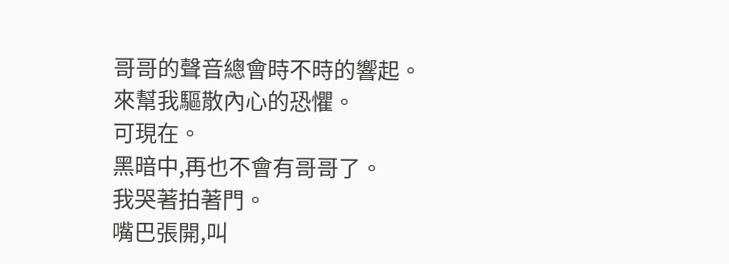哥哥的聲音總會時不時的響起。
來幫我驅散內心的恐懼。
可現在。
黑暗中,再也不會有哥哥了。
我哭著拍著門。
嘴巴張開,叫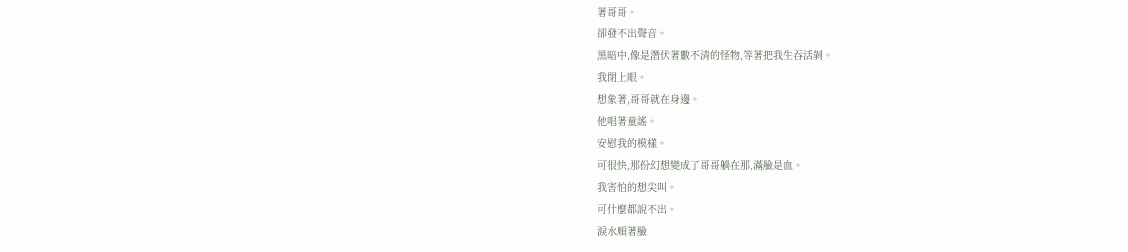著哥哥。
卻發不出聲音。
黑暗中,像是潛伏著數不清的怪物,等著把我生吞活剝。
我閉上眼。
想象著,哥哥就在身邊。
他唱著童謠。
安慰我的模樣。
可很快,那份幻想變成了哥哥躺在那,滿臉是血。
我害怕的想尖叫。
可什麼都說不出。
淚水順著臉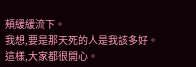頰緩緩流下。
我想,要是那天死的人是我該多好。
這樣,大家都很開心。